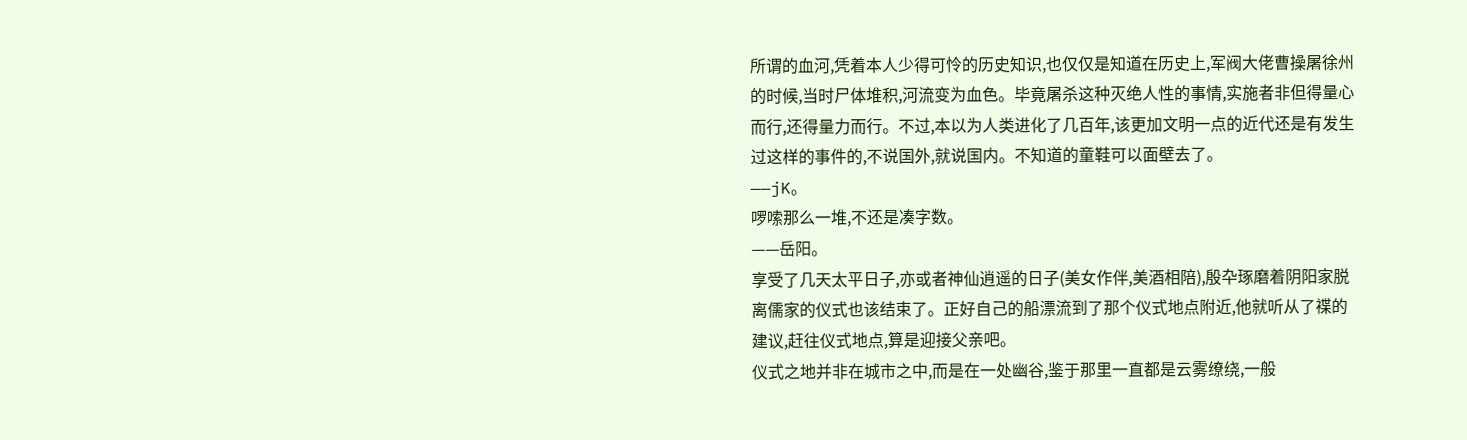所谓的血河,凭着本人少得可怜的历史知识,也仅仅是知道在历史上,军阀大佬曹操屠徐州的时候,当时尸体堆积,河流变为血色。毕竟屠杀这种灭绝人性的事情,实施者非但得量心而行,还得量力而行。不过,本以为人类进化了几百年,该更加文明一点的近代还是有发生过这样的事件的,不说国外,就说国内。不知道的童鞋可以面壁去了。
——jK。
啰嗦那么一堆,不还是凑字数。
——岳阳。
享受了几天太平日子,亦或者神仙逍遥的日子(美女作伴,美酒相陪),殷卆琢磨着阴阳家脱离儒家的仪式也该结束了。正好自己的船漂流到了那个仪式地点附近,他就听从了褋的建议,赶往仪式地点,算是迎接父亲吧。
仪式之地并非在城市之中,而是在一处幽谷,鉴于那里一直都是云雾缭绕,一般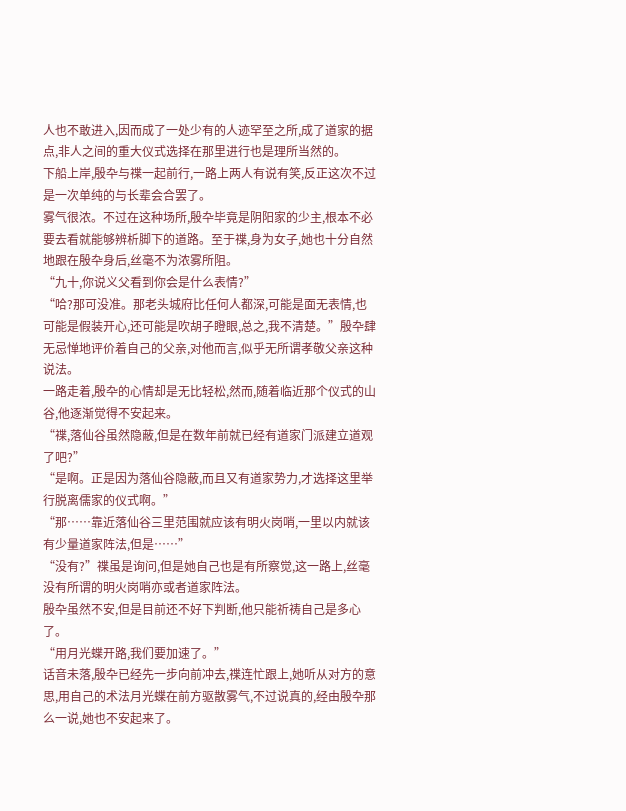人也不敢进入,因而成了一处少有的人迹罕至之所,成了道家的据点,非人之间的重大仪式选择在那里进行也是理所当然的。
下船上岸,殷卆与褋一起前行,一路上两人有说有笑,反正这次不过是一次单纯的与长辈会合罢了。
雾气很浓。不过在这种场所,殷卆毕竟是阴阳家的少主,根本不必要去看就能够辨析脚下的道路。至于褋,身为女子,她也十分自然地跟在殷卆身后,丝毫不为浓雾所阻。
“九十,你说义父看到你会是什么表情?”
“哈?那可没准。那老头城府比任何人都深,可能是面无表情,也可能是假装开心,还可能是吹胡子瞪眼,总之,我不清楚。”殷卆肆无忌惮地评价着自己的父亲,对他而言,似乎无所谓孝敬父亲这种说法。
一路走着,殷卆的心情却是无比轻松,然而,随着临近那个仪式的山谷,他逐渐觉得不安起来。
“褋,落仙谷虽然隐蔽,但是在数年前就已经有道家门派建立道观了吧?”
“是啊。正是因为落仙谷隐蔽,而且又有道家势力,才选择这里举行脱离儒家的仪式啊。”
“那……靠近落仙谷三里范围就应该有明火岗哨,一里以内就该有少量道家阵法,但是……”
“没有?”褋虽是询问,但是她自己也是有所察觉,这一路上,丝毫没有所谓的明火岗哨亦或者道家阵法。
殷卆虽然不安,但是目前还不好下判断,他只能祈祷自己是多心了。
“用月光蝶开路,我们要加速了。”
话音未落,殷卆已经先一步向前冲去,褋连忙跟上,她听从对方的意思,用自己的术法月光蝶在前方驱散雾气,不过说真的,经由殷卆那么一说,她也不安起来了。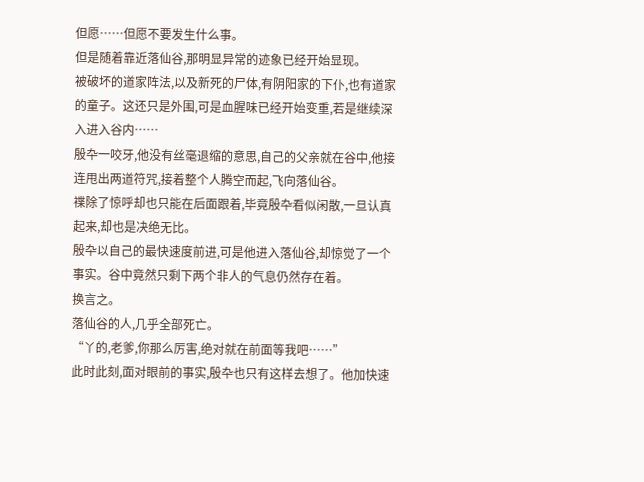但愿……但愿不要发生什么事。
但是随着靠近落仙谷,那明显异常的迹象已经开始显现。
被破坏的道家阵法,以及新死的尸体,有阴阳家的下仆,也有道家的童子。这还只是外围,可是血腥味已经开始变重,若是继续深入进入谷内……
殷卆一咬牙,他没有丝毫退缩的意思,自己的父亲就在谷中,他接连甩出两道符咒,接着整个人腾空而起,飞向落仙谷。
褋除了惊呼却也只能在后面跟着,毕竟殷卆看似闲散,一旦认真起来,却也是决绝无比。
殷卆以自己的最快速度前进,可是他进入落仙谷,却惊觉了一个事实。谷中竟然只剩下两个非人的气息仍然存在着。
换言之。
落仙谷的人,几乎全部死亡。
“丫的,老爹,你那么厉害,绝对就在前面等我吧……”
此时此刻,面对眼前的事实,殷卆也只有这样去想了。他加快速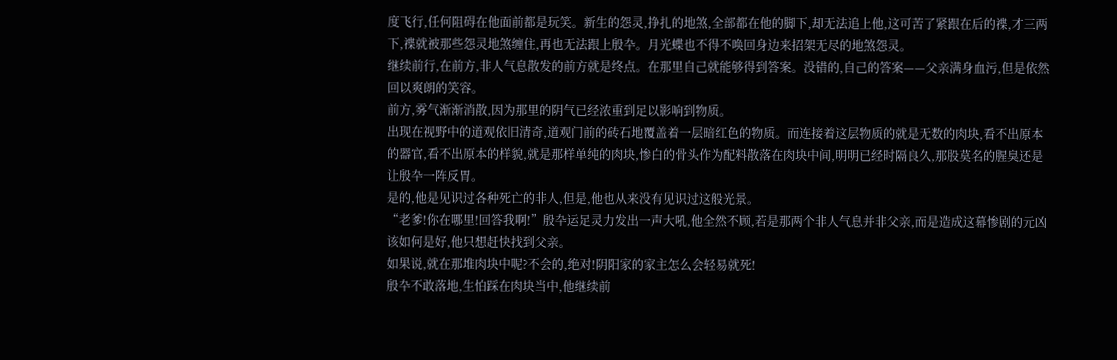度飞行,任何阻碍在他面前都是玩笑。新生的怨灵,挣扎的地煞,全部都在他的脚下,却无法追上他,这可苦了紧跟在后的褋,才三两下,褋就被那些怨灵地煞缠住,再也无法跟上殷卆。月光蝶也不得不唤回身边来招架无尽的地煞怨灵。
继续前行,在前方,非人气息散发的前方就是终点。在那里自己就能够得到答案。没错的,自己的答案——父亲满身血污,但是依然回以爽朗的笑容。
前方,雾气渐渐消散,因为那里的阴气已经浓重到足以影响到物质。
出现在视野中的道观依旧清奇,道观门前的砖石地覆盖着一层暗红色的物质。而连接着这层物质的就是无数的肉块,看不出原本的器官,看不出原本的样貌,就是那样单纯的肉块,惨白的骨头作为配料散落在肉块中间,明明已经时隔良久,那股莫名的腥臭还是让殷卆一阵反胃。
是的,他是见识过各种死亡的非人,但是,他也从来没有见识过这般光景。
“老爹!你在哪里!回答我啊!”殷卆运足灵力发出一声大吼,他全然不顾,若是那两个非人气息并非父亲,而是造成这幕惨剧的元凶该如何是好,他只想赶快找到父亲。
如果说,就在那堆肉块中呢?不会的,绝对!阴阳家的家主怎么会轻易就死!
殷卆不敢落地,生怕踩在肉块当中,他继续前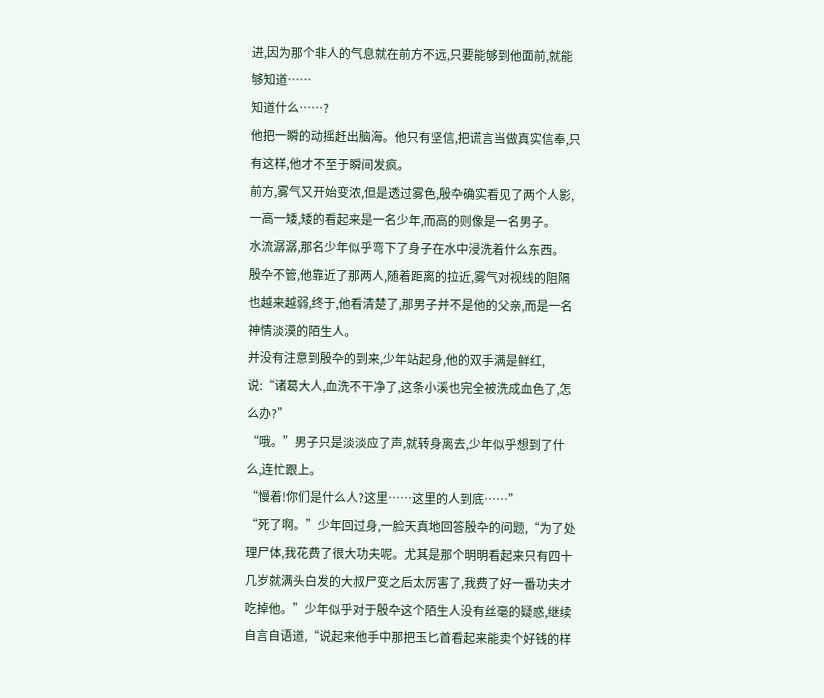进,因为那个非人的气息就在前方不远,只要能够到他面前,就能够知道……
知道什么……?
他把一瞬的动摇赶出脑海。他只有坚信,把谎言当做真实信奉,只有这样,他才不至于瞬间发疯。
前方,雾气又开始变浓,但是透过雾色,殷卆确实看见了两个人影,一高一矮,矮的看起来是一名少年,而高的则像是一名男子。
水流潺潺,那名少年似乎弯下了身子在水中浸洗着什么东西。
殷卆不管,他靠近了那两人,随着距离的拉近,雾气对视线的阻隔也越来越弱,终于,他看清楚了,那男子并不是他的父亲,而是一名神情淡漠的陌生人。
并没有注意到殷卆的到来,少年站起身,他的双手满是鲜红,说:“诸葛大人,血洗不干净了,这条小溪也完全被洗成血色了,怎么办?”
“哦。”男子只是淡淡应了声,就转身离去,少年似乎想到了什么,连忙跟上。
“慢着!你们是什么人?这里……这里的人到底……”
“死了啊。”少年回过身,一脸天真地回答殷卆的问题,“为了处理尸体,我花费了很大功夫呢。尤其是那个明明看起来只有四十几岁就满头白发的大叔尸变之后太厉害了,我费了好一番功夫才吃掉他。”少年似乎对于殷卆这个陌生人没有丝毫的疑惑,继续自言自语道,“说起来他手中那把玉匕首看起来能卖个好钱的样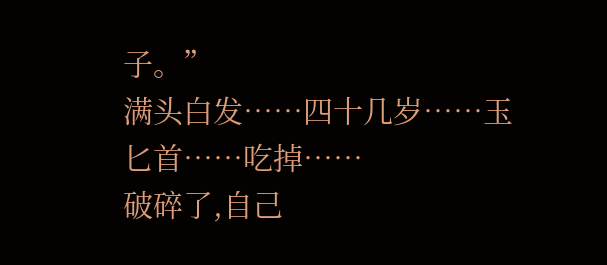子。”
满头白发……四十几岁……玉匕首……吃掉……
破碎了,自己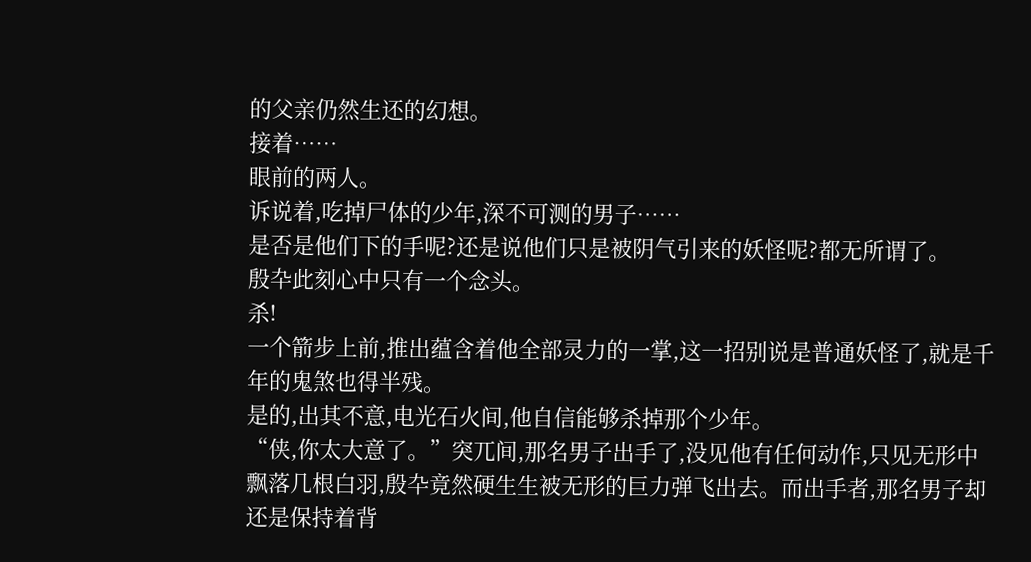的父亲仍然生还的幻想。
接着……
眼前的两人。
诉说着,吃掉尸体的少年,深不可测的男子……
是否是他们下的手呢?还是说他们只是被阴气引来的妖怪呢?都无所谓了。
殷卆此刻心中只有一个念头。
杀!
一个箭步上前,推出蕴含着他全部灵力的一掌,这一招别说是普通妖怪了,就是千年的鬼煞也得半残。
是的,出其不意,电光石火间,他自信能够杀掉那个少年。
“侠,你太大意了。”突兀间,那名男子出手了,没见他有任何动作,只见无形中飘落几根白羽,殷卆竟然硬生生被无形的巨力弹飞出去。而出手者,那名男子却还是保持着背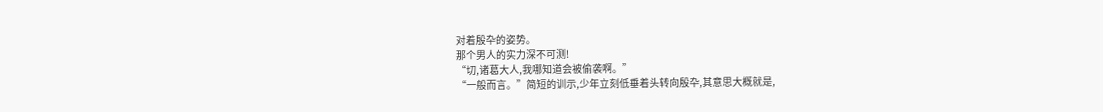对着殷卆的姿势。
那个男人的实力深不可测!
“切,诸葛大人,我哪知道会被偷袭啊。”
“一般而言。”简短的训示,少年立刻低垂着头转向殷卆,其意思大概就是,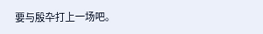要与殷卆打上一场吧。